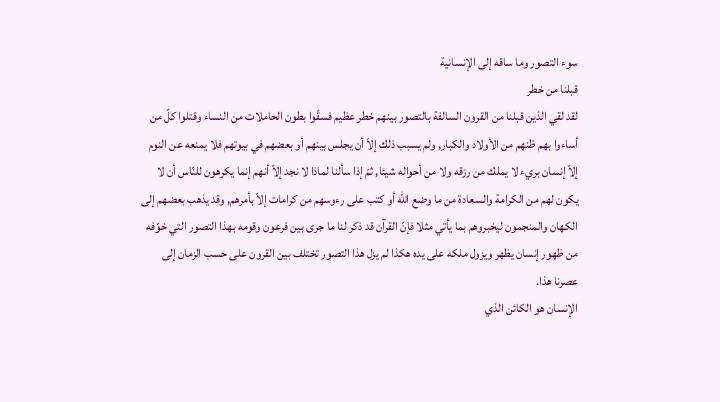سوء التصور وما ساقه إلى الإنسانية
قبلنا من خطر
لقد لقي الذين قبلنا من القرون السالفة بالتصور بينهم خطر عظيم فسقّوا بطون الحاملات من النساء وقتلوا كلّ من أساءوا بهم ظنهم من الأولاد والكبار, ولم يسبب ذلك إلاّ أن يجلس بينهم أو بعضهم في بيوتهم فلا يمنعه عن النوم إلاّ إنسان بريء لا يملك من رزقه ولا من أحواله شيئا, ثمّ إذا سألنا لماذا لا نجد إلاّ أنهم إنما يكرهون للنّاس أن لا يكون لهم من الكرامة والسعادة من ما وضع الله أو كتب على رءوسهم من كرامات إلاّ بأمرهم, وقد يذهب بعضهم إلى الكهان والمنجمون ليخبروهم بما يأتي مثلا فإنّ القرآن قد ذكر لنا ما جرى بين فرعون وقومه بهذا التصور التي خوّفه من ظهور إنسان يظهر ويزول ملكه على يده هكذا لم يزل هذا التصور تختلف بين القرون على حسب الزمان إلى عصرنا هذا.
الإنسان هو الكائن الذي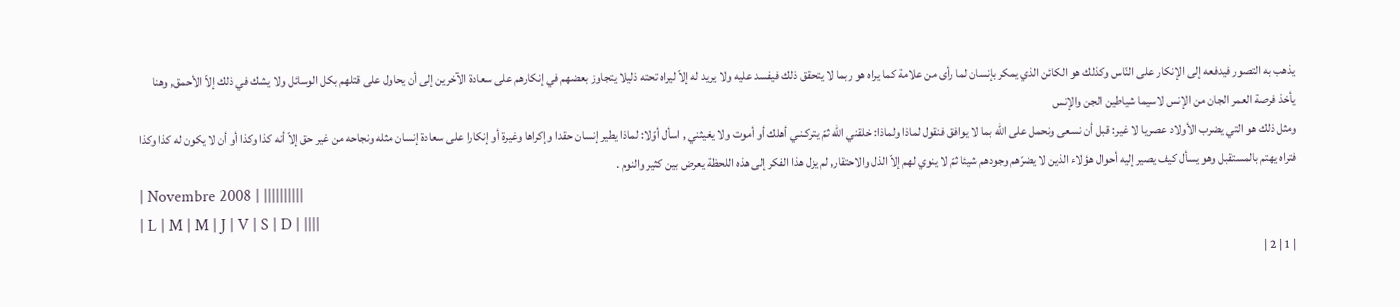يذهب به التصور فيدفعه إلى الإنكار على النّاس وكذلك هو الكائن الذي يمكر بإنسان لما رأى من علامة كما يراه هو ربما لا يتحقق ذلك فيفسد عليه ولا يريد له إلاّ ليراه تحته ذليلا يتجاوز بعضهم في إنكارهم على سعادة الآخرين إلى أن يحاول على قتلهم بكل الوسائل ولا يشك في ذلك إلاّ الأحمق, وهنا يأخذ فرصة العمر الجان من الإنس لاسيما شياطين الجن والإنس
ومثل ذلك هو التي يضرب الأولاد عصريا لا غير: قبل أن نسعى ونحمل على الله بما لا يوافق فنقول لماذا ولماذا: خلقني الله ثمّ يتركـنـي أهلك أو أموت ولا يغيثني , اسأل أوّلا: لماذا يطير إنسان حقدا وإكراها وغيرة أو إنكارا على سعادة إنسان مثله ونجاحه من غير حق إلاّ أنه كذا وكذا أو أن لا يكون له كذا وكذا فتراه يهتم بالمستقبل وهو يسأل كيف يصير إليه أحوال هؤلاء الذين لا يضرّهم وجودهم شيئا ثمّ لا ينوي لهم إلاّ الذل والاحتقار, لم يزل هذا الفكر إلى هذه اللحظة يعرض بين كثير والنوم .
| Novembre 2008 | ||||||||||
| L | M | M | J | V | S | D | ||||
| 1 | 2 |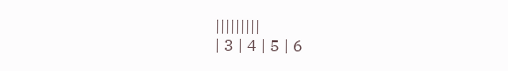|||||||||
| 3 | 4 | 5 | 6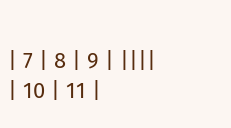| 7 | 8 | 9 | ||||
| 10 | 11 |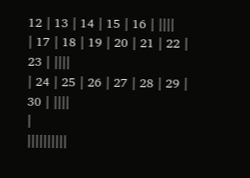12 | 13 | 14 | 15 | 16 | ||||
| 17 | 18 | 19 | 20 | 21 | 22 | 23 | ||||
| 24 | 25 | 26 | 27 | 28 | 29 | 30 | ||||
|
||||||||||